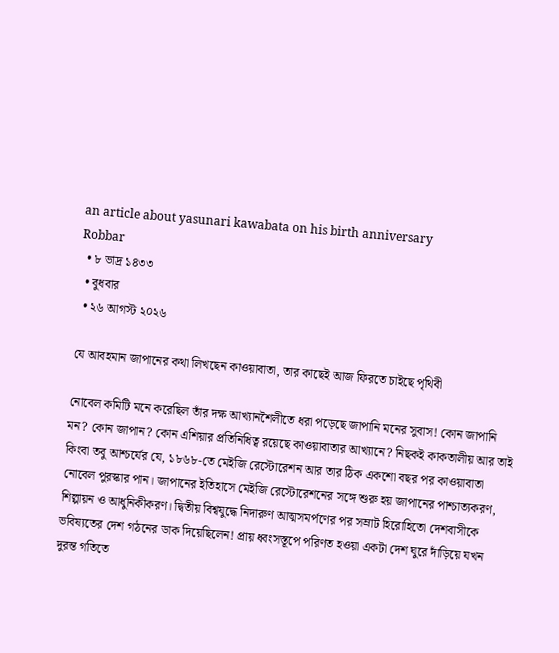an article about yasunari kawabata on his birth anniversary
Robbar
  • ৮ ভাদ্র ১৪৩৩
  • বুধবার
  • ২৬ আগস্ট ২০২৬

যে আবহমান জাপানের কথা লিখছেন কাওয়াবাতা, তার কাছেই আজ ফিরতে চাইছে পৃথিবী

নোবেল কমিটি মনে করেছিল তাঁর দক্ষ আখ্যানশৈলীতে ধরা পড়েছে জাপানি মনের সুবাস! কোন জাপানি মন? কোন জাপান? কোন এশিয়ার প্রতিনিধিত্ব রয়েছে কাওয়াবাতার আখ্যানে? নিছকই কাকতালীয় আর তাই কিংবা তবু আশ্চর্যের যে, ১৮৬৮-তে মেইজি রেস্টোরেশন আর তার ঠিক একশো বছর পর কাওয়াবাতা নোবেল পুরস্কার পান। জাপানের ইতিহাসে মেইজি রেস্টোরেশনের সঙ্গে শুরু হয় জাপানের পাশ্চাত্যকরণ, শিল্পায়ন ও আধুনিকীকরণ। দ্বিতীয় বিশ্বযুদ্ধে নিদারুণ আত্মসমর্পণের পর সম্রাট হিরোহিতো দেশবাসীকে ভবিষ্যতের দেশ গঠনের ডাক দিয়েছিলেন! প্রায় ধ্বংসস্তূপে পরিণত হওয়া একটা দেশ ঘুরে দাঁড়িয়ে যখন দুরন্ত গতিতে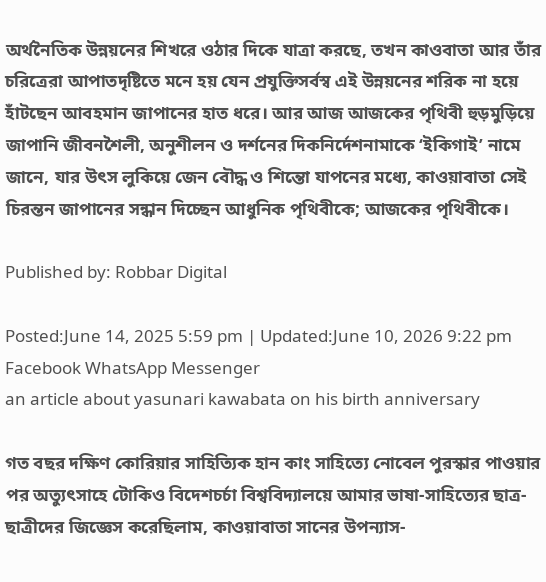অর্থনৈতিক উন্নয়নের শিখরে ওঠার দিকে যাত্রা করছে, তখন কাওবাতা আর তাঁর চরিত্রেরা আপাতদৃষ্টিতে মনে হয় যেন প্রযুক্তিসর্বস্ব এই উন্নয়নের শরিক না হয়ে হাঁটছেন আবহমান জাপানের হাত ধরে। আর আজ আজকের পৃথিবী হুড়মুড়িয়ে জাপানি জীবনশৈলী, অনুশীলন ও দর্শনের দিকনির্দেশনামাকে ‘ইকিগাই’ নামে জানে, যার উৎস লুকিয়ে জেন বৌদ্ধ ও শিন্তো যাপনের মধ্যে, কাওয়াবাতা সেই চিরন্তন জাপানের সন্ধান দিচ্ছেন আধুনিক পৃথিবীকে; আজকের পৃথিবীকে।

Published by: Robbar Digital

Posted:June 14, 2025 5:59 pm | Updated:June 10, 2026 9:22 pm
Facebook WhatsApp Messenger
an article about yasunari kawabata on his birth anniversary

গত বছর দক্ষিণ কোরিয়ার সাহিত্যিক হান কাং সাহিত্যে নোবেল পুরস্কার পাওয়ার পর অত্যুৎসাহে টোকিও বিদেশচর্চা বিশ্ববিদ্যালয়ে আমার ভাষা-সাহিত্যের ছাত্র-ছাত্রীদের জিজ্ঞেস করেছিলাম, কাওয়াবাতা সানের উপন্যাস-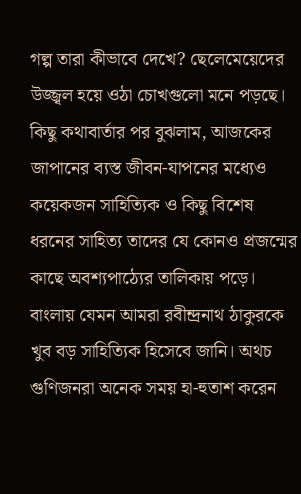গল্প তারা কীভাবে দেখে? ছেলেমেয়েদের উজ্জ্বল হয়ে ওঠা চোখগুলো মনে পড়ছে। কিছু কথাবার্তার পর বুঝলাম, আজকের জাপানের ব্যস্ত জীবন-যাপনের মধ্যেও কয়েকজন সাহিত্যিক ও কিছু বিশেষ ধরনের সাহিত্য তাদের যে কোনও প্রজন্মের কাছে অবশ্যপাঠ্যের তালিকায় পড়ে। বাংলায় যেমন আমরা রবীন্দ্রনাথ ঠাকুরকে খুব বড় সাহিত্যিক হিসেবে জানি। অথচ গুণিজনরা অনেক সময় হা-হুতাশ করেন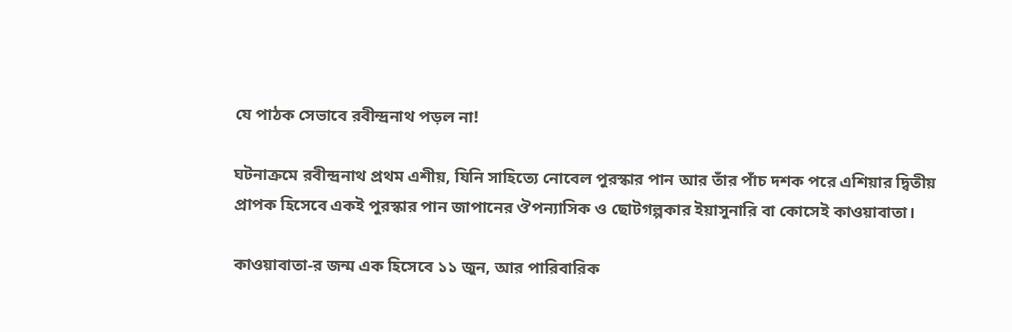যে পাঠক সেভাবে রবীন্দ্রনাথ পড়ল না!

ঘটনাক্রমে রবীন্দ্রনাথ প্রথম এশীয়, যিনি সাহিত্যে নোবেল পুরস্কার পান আর তাঁর পাঁচ দশক পরে এশিয়ার দ্বিতীয় প্রাপক হিসেবে একই পুরস্কার পান জাপানের ঔপন্যাসিক ও ছোটগল্পকার ইয়াসুনারি বা কোসেই কাওয়াবাতা।

কাওয়াবাতা-র জন্ম এক হিসেবে ১১ জুন, আর পারিবারিক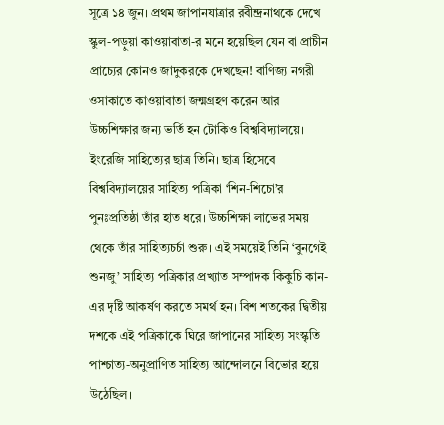সূত্রে ১৪ জুন। প্রথম জাপানযাত্রার রবীন্দ্রনাথকে দেখে স্কুল-পড়ুয়া কাওয়াবাতা-র মনে হয়েছিল যেন বা প্রাচীন প্রাচ্যের কোনও জাদুকরকে দেখছেন! বাণিজ্য নগরী ওসাকাতে কাওয়াবাতা জন্মগ্রহণ করেন আর উচ্চশিক্ষার জন্য ভর্তি হন টোকিও বিশ্ববিদ্যালয়ে। ইংরেজি সাহিত্যের ছাত্র তিনি। ছাত্র হিসেবে বিশ্ববিদ্যালয়ের সাহিত্য পত্রিকা ‘শিন-শিচো’র পুনঃপ্রতিষ্ঠা তাঁর হাত ধরে। উচ্চশিক্ষা লাভের সময় থেকে তাঁর সাহিত্যচর্চা শুরু। এই সময়েই তিনি ‘বুনগেই শুনজু’ সাহিত্য পত্রিকার প্রখ্যাত সম্পাদক কিকুচি কান-এর দৃষ্টি আকর্ষণ করতে সমর্থ হন। বিশ শতকের দ্বিতীয় দশকে এই পত্রিকাকে ঘিরে জাপানের সাহিত্য সংস্কৃতি পাশ্চাত্য-অনুপ্রাণিত সাহিত্য আন্দোলনে বিভোর হয়ে উঠেছিল।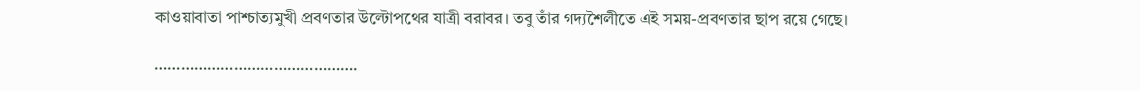কাওয়াবাতা পাশ্চাত্যমুখী প্রবণতার উল্টোপথের যাত্রী বরাবর। তবু তাঁর গদ্যশৈলীতে এই সময়-প্রবণতার ছাপ রয়ে গেছে।

……………………………………….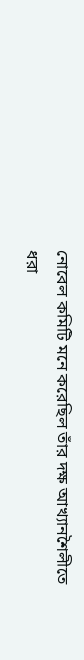নোবেল কমিটি মনে করেছিল তাঁর দক্ষ আখ্যানশৈলীতে ধরা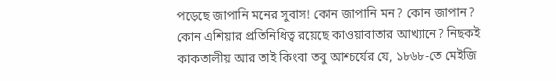পড়েছে জাপানি মনের সুবাস! কোন জাপানি মন? কোন জাপান? কোন এশিয়ার প্রতিনিধিত্ব রয়েছে কাওয়াবাতার আখ্যানে? নিছকই কাকতালীয় আর তাই কিংবা তবু আশ্চর্যের যে, ১৮৬৮-তে মেইজি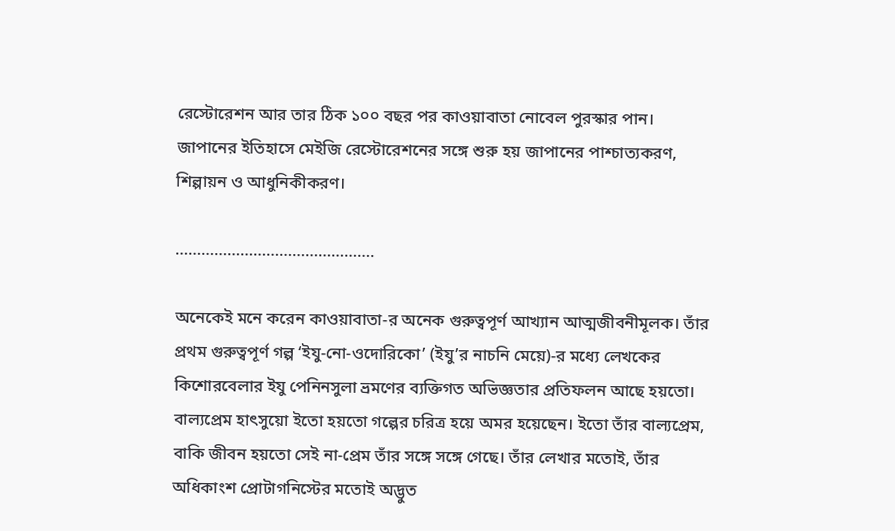রেস্টোরেশন আর তার ঠিক ১০০ বছর পর কাওয়াবাতা নোবেল পুরস্কার পান। জাপানের ইতিহাসে মেইজি রেস্টোরেশনের সঙ্গে শুরু হয় জাপানের পাশ্চাত্যকরণ, শিল্পায়ন ও আধুনিকীকরণ।

……………………………………….

অনেকেই মনে করেন কাওয়াবাতা-র অনেক গুরুত্বপূর্ণ আখ্যান আত্মজীবনীমূলক। তাঁর প্রথম গুরুত্বপূর্ণ গল্প ‘ইযু-নো-ওদোরিকো’ (ইযু’র নাচনি মেয়ে)-র মধ্যে লেখকের কিশোরবেলার ইযু পেনিনসুলা ভ্রমণের ব্যক্তিগত অভিজ্ঞতার প্রতিফলন আছে হয়তো। বাল্যপ্রেম হাৎসুয়ো ইতো হয়তো গল্পের চরিত্র হয়ে অমর হয়েছেন। ইতো তাঁর বাল্যপ্রেম, বাকি জীবন হয়তো সেই না-প্রেম তাঁর সঙ্গে সঙ্গে গেছে। তাঁর লেখার মতোই, তাঁর অধিকাংশ প্রোটাগনিস্টের মতোই অদ্ভুত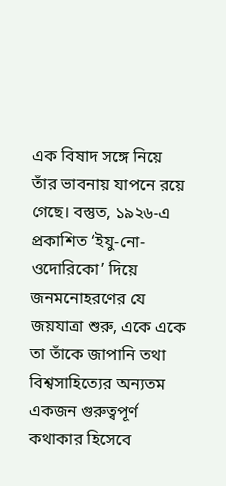এক বিষাদ সঙ্গে নিয়ে তাঁর ভাবনায় যাপনে রয়ে গেছে। বস্তুত, ১৯২৬-এ প্রকাশিত ‘ইযু-নো-ওদোরিকো’ দিয়ে জনমনোহরণের যে জয়যাত্রা শুরু, একে একে তা তাঁকে জাপানি তথা বিশ্বসাহিত্যের অন্যতম একজন গুরুত্বপূর্ণ কথাকার হিসেবে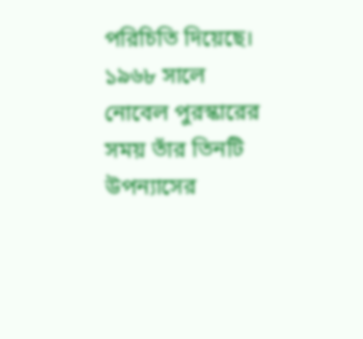পরিচিতি দিয়েছে। ১৯৬৮ সালে নোবেল পুরস্কারের সময় তাঁর তিনটি উপন্যাসের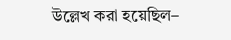উল্লেখ করা হয়েছিল–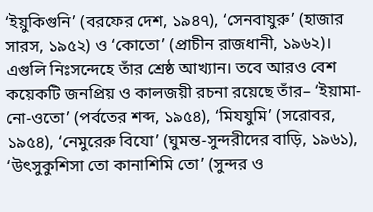‘ইয়ুকিগুনি’ (বরফের দেশ, ১৯৪৭), ‘সেনবাযুরু’ (হাজার সারস, ১৯৫২) ও ‘কোতো’ (প্রাচীন রাজধানী, ১৯৬২)। এগুলি নিঃসন্দেহে তাঁর শ্রেষ্ঠ আখ্যান। তবে আরও বেশ কয়েকটি জনপ্রিয় ও কালজয়ী রচনা রয়েছে তাঁর– ‘ইয়ামা-নো-ওতো’ (পর্বতের শব্দ, ১৯৫৪), ‘মিযযুমি’ (সরোবর, ১৯৫৪), ‘নেমুরেরু বিযো’ (ঘুমন্ত-সুন্দরীদের বাড়ি, ১৯৬১), ‘উৎসুকুশিসা তো কানাশিমি তো’ (সুন্দর ও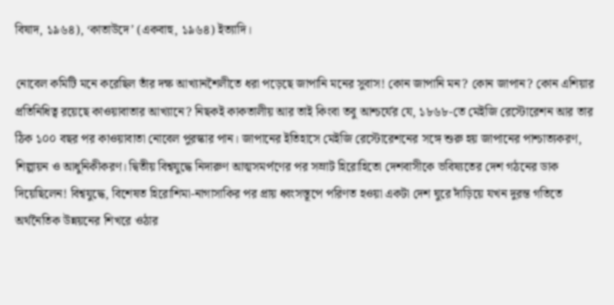বিষাদ, ১৯৬৪), ‘কাতাউদে’ (একবাহু, ১৯৬৪) ইত্যাদি।

নোবেল কমিটি মনে করেছিল তাঁর দক্ষ আখ্যানশৈলীতে ধরা পড়েছে জাপানি মনের সুবাস! কোন জাপানি মন? কোন জাপান? কোন এশিয়ার প্রতিনিধিত্ব রয়েছে কাওয়াবাতার আখ্যানে? নিছকই কাকতালীয় আর তাই কিংবা তবু আশ্চর্যের যে, ১৮৬৮-তে মেইজি রেস্টোরেশন আর তার ঠিক ১০০ বছর পর কাওয়াবাতা নোবেল পুরস্কার পান। জাপানের ইতিহাসে মেইজি রেস্টোরেশনের সঙ্গে শুরু হয় জাপানের পাশ্চাত্যকরণ, শিল্পায়ন ও আধুনিকীকরণ। দ্বিতীয় বিশ্বযুদ্ধে নিদারুণ আত্মসমর্পণের পর সম্রাট হিরোহিতো দেশবাসীকে ভবিষ্যতের দেশ গঠনের ডাক দিয়েছিলেন! বিশ্বযুদ্ধে, বিশেষত হিরোশিমা-নাগাসাকির পর প্রায় ধ্বংসস্তূপে পরিণত হওয়া একটা দেশ ঘুরে দাঁড়িয়ে যখন দুরন্ত গতিতে অর্থনৈতিক উন্নয়নের শিখরে ওঠার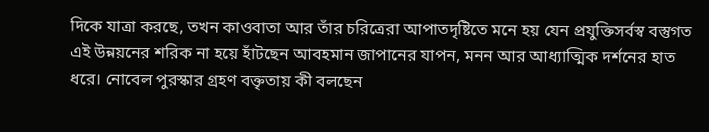দিকে যাত্রা করছে, তখন কাওবাতা আর তাঁর চরিত্রেরা আপাতদৃষ্টিতে মনে হয় যেন প্রযুক্তিসর্বস্ব বস্তুগত এই উন্নয়নের শরিক না হয়ে হাঁটছেন আবহমান জাপানের যাপন, মনন আর আধ্যাত্মিক দর্শনের হাত ধরে। নোবেল পুরস্কার গ্রহণ বক্তৃতায় কী বলছেন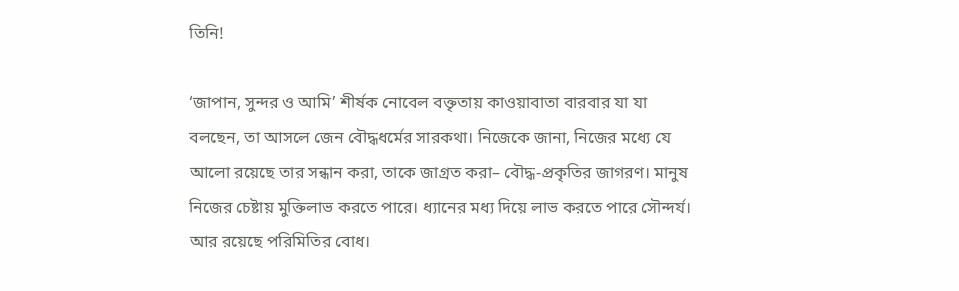তিনি!

‘জাপান, সুন্দর ও আমি’ শীর্ষক নোবেল বক্তৃতায় কাওয়াবাতা বারবার যা যা বলছেন, তা আসলে জেন বৌদ্ধধর্মের সারকথা। নিজেকে জানা, নিজের মধ্যে যে আলো রয়েছে তার সন্ধান করা, তাকে জাগ্রত করা– বৌদ্ধ-প্রকৃতির জাগরণ। মানুষ নিজের চেষ্টায় মুক্তিলাভ করতে পারে। ধ্যানের মধ্য দিয়ে লাভ করতে পারে সৌন্দর্য। আর রয়েছে পরিমিতির বোধ।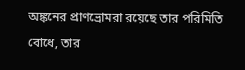অঙ্কনের প্রাণভ্রোমরা রয়েছে তার পরিমিতি বোধে, তার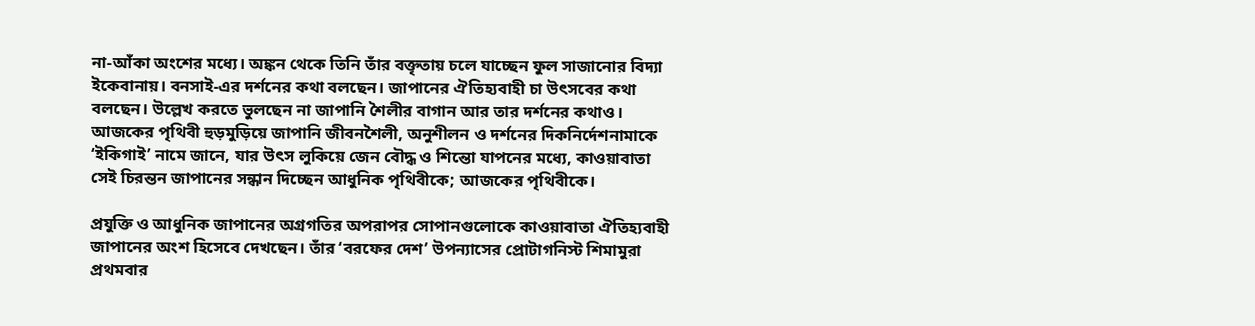না-আঁকা অংশের মধ্যে। অঙ্কন থেকে তিনি তাঁর বক্তৃতায় চলে যাচ্ছেন ফুল সাজানোর বিদ্যা ইকেবানায়। বনসাই-এর দর্শনের কথা বলছেন। জাপানের ঐতিহ্যবাহী চা উৎসবের কথা বলছেন। উল্লেখ করতে ভুলছেন না জাপানি শৈলীর বাগান আর তার দর্শনের কথাও। আজকের পৃথিবী হুড়মুড়িয়ে জাপানি জীবনশৈলী, অনুশীলন ও দর্শনের দিকনির্দেশনামাকে ‘ইকিগাই’ নামে জানে, যার উৎস লুকিয়ে জেন বৌদ্ধ ও শিন্তো যাপনের মধ্যে, কাওয়াবাতা সেই চিরন্তন জাপানের সন্ধান দিচ্ছেন আধুনিক পৃথিবীকে; আজকের পৃথিবীকে।

প্রযুক্তি ও আধুনিক জাপানের অগ্রগতির অপরাপর সোপানগুলোকে কাওয়াবাতা ঐতিহ্যবাহী জাপানের অংশ হিসেবে দেখছেন। তাঁর ‘বরফের দেশ’ উপন্যাসের প্রোটাগনিস্ট শিমামুরা প্রথমবার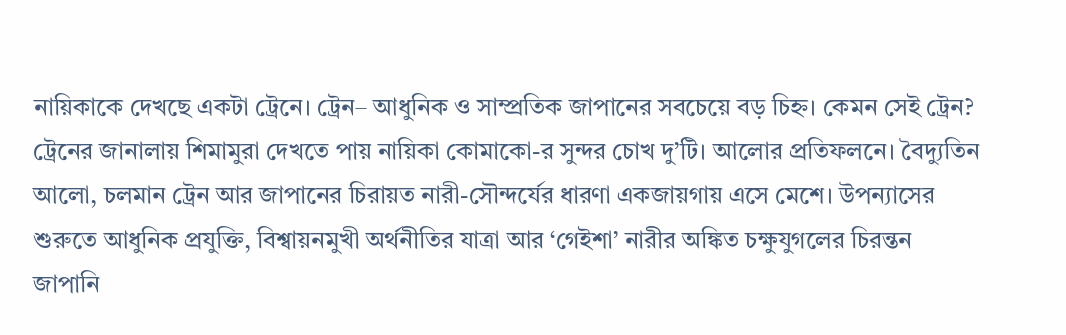নায়িকাকে দেখছে একটা ট্রেনে। ট্রেন– আধুনিক ও সাম্প্রতিক জাপানের সবচেয়ে বড় চিহ্ন। কেমন সেই ট্রেন? ট্রেনের জানালায় শিমামুরা দেখতে পায় নায়িকা কোমাকো-র সুন্দর চোখ দু’টি। আলোর প্রতিফলনে। বৈদ্যুতিন আলো, চলমান ট্রেন আর জাপানের চিরায়ত নারী-সৌন্দর্যের ধারণা একজায়গায় এসে মেশে। উপন্যাসের শুরুতে আধুনিক প্রযুক্তি, বিশ্বায়নমুখী অর্থনীতির যাত্রা আর ‘গেইশা’ নারীর অঙ্কিত চক্ষুযুগলের চিরন্তন জাপানি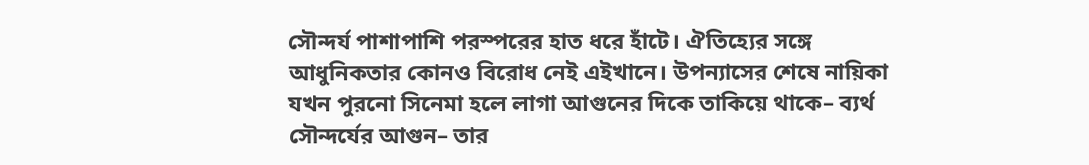সৌন্দর্য পাশাপাশি পরস্পরের হাত ধরে হাঁটে। ঐতিহ্যের সঙ্গে আধুনিকতার কোনও বিরোধ নেই এইখানে। উপন্যাসের শেষে নায়িকা যখন পুরনো সিনেমা হলে লাগা আগুনের দিকে তাকিয়ে থাকে– ব্যর্থ সৌন্দর্যের আগুন– তার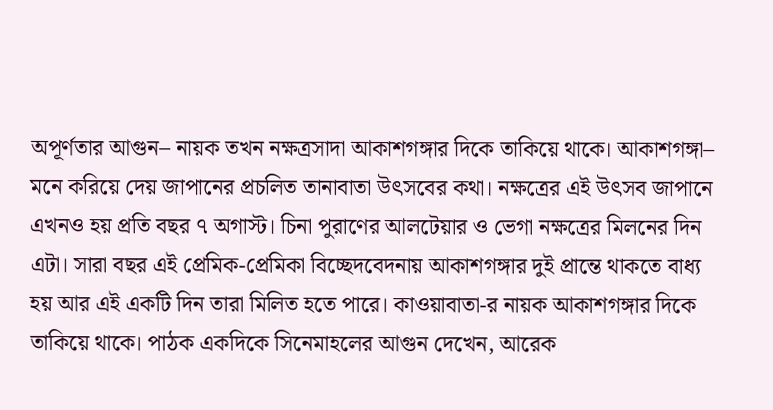অপূর্ণতার আগুন– নায়ক তখন নক্ষত্রসাদা আকাশগঙ্গার দিকে তাকিয়ে থাকে। আকাশগঙ্গা– মনে করিয়ে দেয় জাপানের প্রচলিত তানাবাতা উৎসবের কথা। নক্ষত্রের এই উৎসব জাপানে এখনও হয় প্রতি বছর ৭ অগাস্ট। চিনা পুরাণের আলটেয়ার ও ভেগা নক্ষত্রের মিলনের দিন এটা। সারা বছর এই প্রেমিক-প্রেমিকা বিচ্ছেদবেদনায় আকাশগঙ্গার দুই প্রান্তে থাকতে বাধ্য হয় আর এই একটি দিন তারা মিলিত হতে পারে। কাওয়াবাতা-র নায়ক আকাশগঙ্গার দিকে তাকিয়ে থাকে। পাঠক একদিকে সিনেমাহলের আগুন দেখেন, আরেক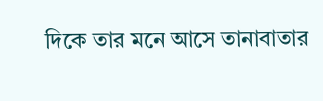দিকে তার মনে আসে তানাবাতার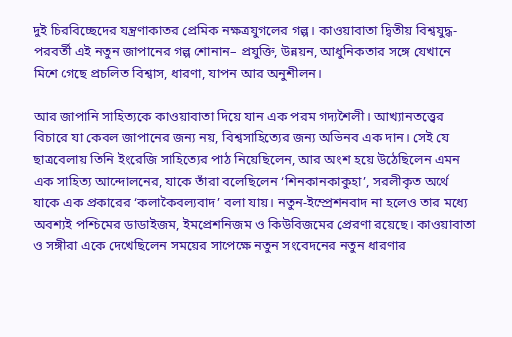দুই চিরবিচ্ছেদের যন্ত্রণাকাতর প্রেমিক নক্ষত্রযুগলের গল্প। কাওয়াবাতা দ্বিতীয় বিশ্বযুদ্ধ-পরবর্তী এই নতুন জাপানের গল্প শোনান– প্রযুক্তি, উন্নয়ন, আধুনিকতার সঙ্গে যেখানে মিশে গেছে প্রচলিত বিশ্বাস, ধারণা, যাপন আর অনুশীলন।

আর জাপানি সাহিত্যকে কাওয়াবাতা দিয়ে যান এক পরম গদ্যশৈলী। আখ্যানতত্ত্বের বিচারে যা কেবল জাপানের জন্য নয়, বিশ্বসাহিত্যের জন্য অভিনব এক দান। সেই যে ছাত্রবেলায় তিনি ইংরেজি সাহিত্যের পাঠ নিয়েছিলেন, আর অংশ হয়ে উঠেছিলেন এমন এক সাহিত্য আন্দোলনের, যাকে তাঁরা বলেছিলেন ‘শিনকানকাকুহা’, সরলীকৃত অর্থে যাকে এক প্রকারের ‘কলাকৈবল্যবাদ’ বলা যায়। নতুন-ইম্প্রেশনবাদ না হলেও তার মধ্যে অবশ্যই পশ্চিমের ডাডাইজম, ইমপ্রেশনিজম ও কিউবিজমের প্রেরণা রয়েছে। কাওয়াবাতা ও সঙ্গীরা একে দেখেছিলেন সময়ের সাপেক্ষে নতুন সংবেদনের নতুন ধারণার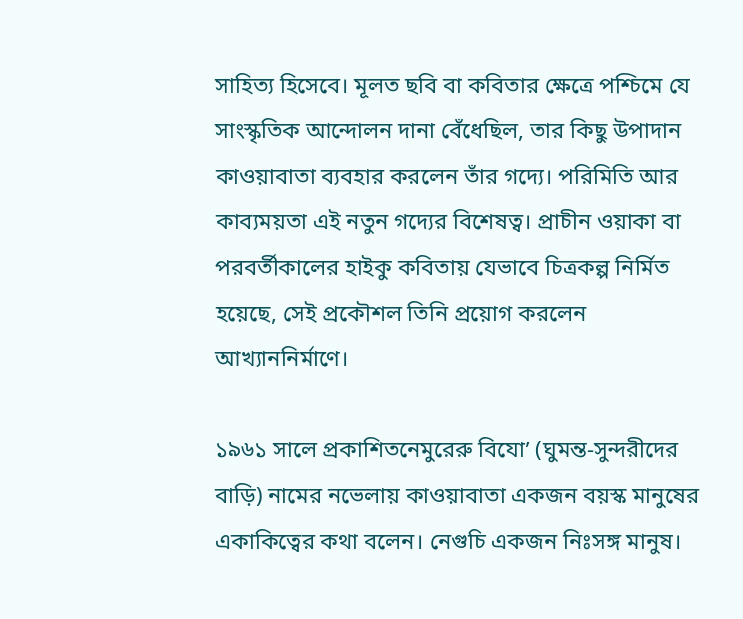সাহিত্য হিসেবে। মূলত ছবি বা কবিতার ক্ষেত্রে পশ্চিমে যে সাংস্কৃতিক আন্দোলন দানা বেঁধেছিল, তার কিছু উপাদান কাওয়াবাতা ব্যবহার করলেন তাঁর গদ্যে। পরিমিতি আর কাব্যময়তা এই নতুন গদ্যের বিশেষত্ব। প্রাচীন ওয়াকা বা পরবর্তীকালের হাইকু কবিতায় যেভাবে চিত্রকল্প নির্মিত হয়েছে, সেই প্রকৌশল তিনি প্রয়োগ করলেন আখ্যাননির্মাণে।

১৯৬১ সালে প্রকাশিতনেমুরেরু বিযো’ (ঘুমন্ত-সুন্দরীদের বাড়ি) নামের নভেলায় কাওয়াবাতা একজন বয়স্ক মানুষের একাকিত্বের কথা বলেন। নেগুচি একজন নিঃসঙ্গ মানুষ।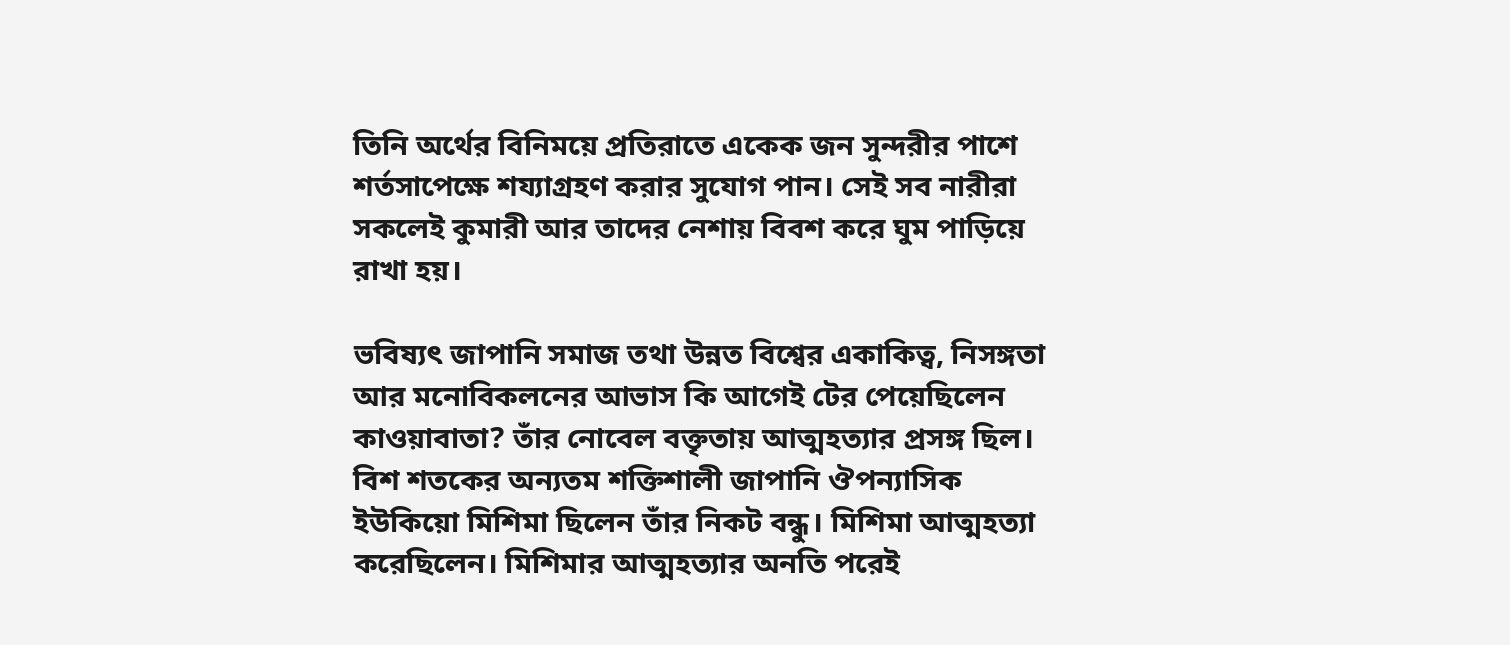তিনি অর্থের বিনিময়ে প্রতিরাতে একেক জন সুন্দরীর পাশে শর্তসাপেক্ষে শয্যাগ্রহণ করার সুযোগ পান। সেই সব নারীরা সকলেই কুমারী আর তাদের নেশায় বিবশ করে ঘুম পাড়িয়ে রাখা হয়।

ভবিষ্যৎ জাপানি সমাজ তথা উন্নত বিশ্বের একাকিত্ব, নিসঙ্গতা আর মনোবিকলনের আভাস কি আগেই টের পেয়েছিলেন কাওয়াবাতা? তাঁর নোবেল বক্তৃতায় আত্মহত্যার প্রসঙ্গ ছিল। বিশ শতকের অন্যতম শক্তিশালী জাপানি ঔপন্যাসিক ইউকিয়ো মিশিমা ছিলেন তাঁর নিকট বন্ধু। মিশিমা আত্মহত্যা করেছিলেন। মিশিমার আত্মহত্যার অনতি পরেই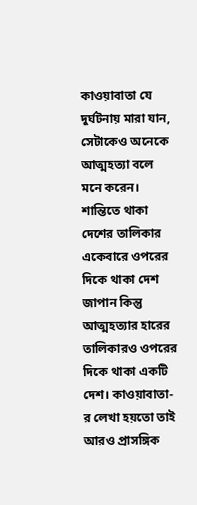কাওয়াবাতা যে দুর্ঘটনায় মারা যান, সেটাকেও অনেকে আত্মহত্যা বলে মনে করেন। শান্তিতে থাকা দেশের তালিকার একেবারে ওপরের দিকে থাকা দেশ জাপান কিন্তু আত্মহত্যার হারের তালিকারও ওপরের দিকে থাকা একটি দেশ। কাওয়াবাতা-র লেখা হয়তো তাই আরও প্রাসঙ্গিক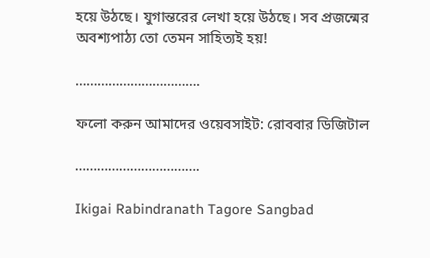হয়ে উঠছে। যুগান্তরের লেখা হয়ে উঠছে। সব প্রজন্মের অবশ্যপাঠ্য তো তেমন সাহিত্যই হয়!

…………………………….

ফলো করুন আমাদের ওয়েবসাইট: রোববার ডিজিটাল

…………………………….

Ikigai Rabindranath Tagore Sangbad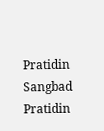Pratidin Sangbad Pratidin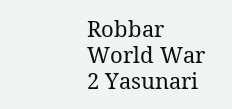Robbar World War 2 Yasunari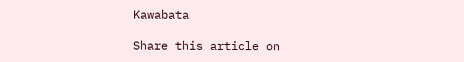Kawabata

Share this article on